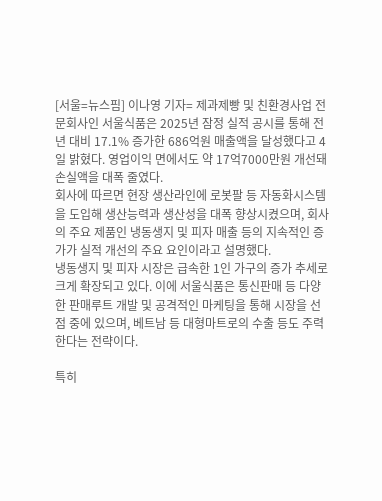[서울=뉴스핌] 이나영 기자= 제과제빵 및 친환경사업 전문회사인 서울식품은 2025년 잠정 실적 공시를 통해 전년 대비 17.1% 증가한 686억원 매출액을 달성했다고 4일 밝혔다. 영업이익 면에서도 약 17억7000만원 개선돼 손실액을 대폭 줄였다.
회사에 따르면 현장 생산라인에 로봇팔 등 자동화시스템을 도입해 생산능력과 생산성을 대폭 향상시켰으며, 회사의 주요 제품인 냉동생지 및 피자 매출 등의 지속적인 증가가 실적 개선의 주요 요인이라고 설명했다.
냉동생지 및 피자 시장은 급속한 1인 가구의 증가 추세로 크게 확장되고 있다. 이에 서울식품은 통신판매 등 다양한 판매루트 개발 및 공격적인 마케팅을 통해 시장을 선점 중에 있으며, 베트남 등 대형마트로의 수출 등도 주력한다는 전략이다.

특히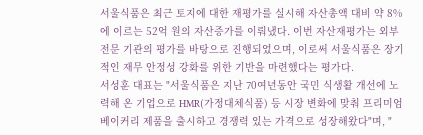서울식품은 최근 토지에 대한 재평가를 실시해 자산총액 대비 약 8%에 이르는 52억 원의 자산증가를 이뤄냈다. 이번 자산재평가는 외부 전문 기관의 평가를 바탕으로 진행되었으며, 이로써 서울식품은 장기적인 재무 안정성 강화를 위한 기반을 마련했다는 평가다.
서성훈 대표는 "서울식품은 지난 70여년동안 국민 식생활 개선에 노력해 온 기업으로 HMR(가정대체식품) 등 시장 변화에 맞춰 프리미엄 베이커리 제품을 출시하고 경쟁력 있는 가격으로 성장해왔다"며, "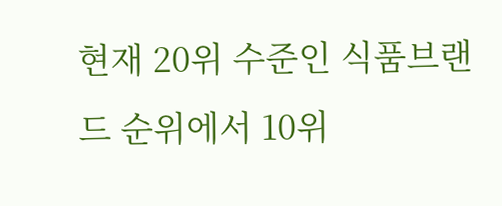현재 20위 수준인 식품브랜드 순위에서 10위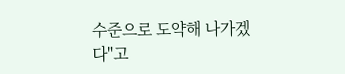수준으로 도약해 나가겠다"고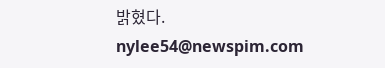밝혔다.
nylee54@newspim.com